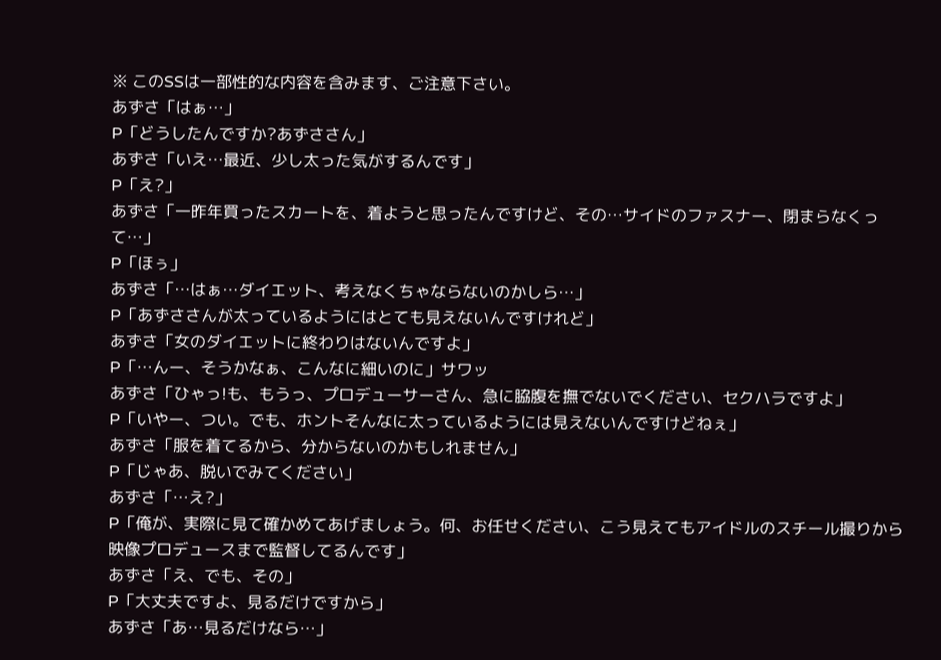※ このSSは一部性的な内容を含みます、ご注意下さい。
あずさ「はぁ…」
P「どうしたんですか?あずささん」
あずさ「いえ…最近、少し太った気がするんです」
P「え?」
あずさ「一昨年買ったスカートを、着ようと思ったんですけど、その…サイドのファスナー、閉まらなくって…」
P「ほぅ」
あずさ「…はぁ…ダイエット、考えなくちゃならないのかしら…」
P「あずささんが太っているようにはとても見えないんですけれど」
あずさ「女のダイエットに終わりはないんですよ」
P「…んー、そうかなぁ、こんなに細いのに」サワッ
あずさ「ひゃっ!も、もうっ、プロデューサーさん、急に脇腹を撫でないでください、セクハラですよ」
P「いやー、つい。でも、ホントそんなに太っているようには見えないんですけどねぇ」
あずさ「服を着てるから、分からないのかもしれません」
P「じゃあ、脱いでみてください」
あずさ「…え?」
P「俺が、実際に見て確かめてあげましょう。何、お任せください、こう見えてもアイドルのスチール撮りから映像プロデュースまで監督してるんです」
あずさ「え、でも、その」
P「大丈夫ですよ、見るだけですから」
あずさ「あ…見るだけなら…」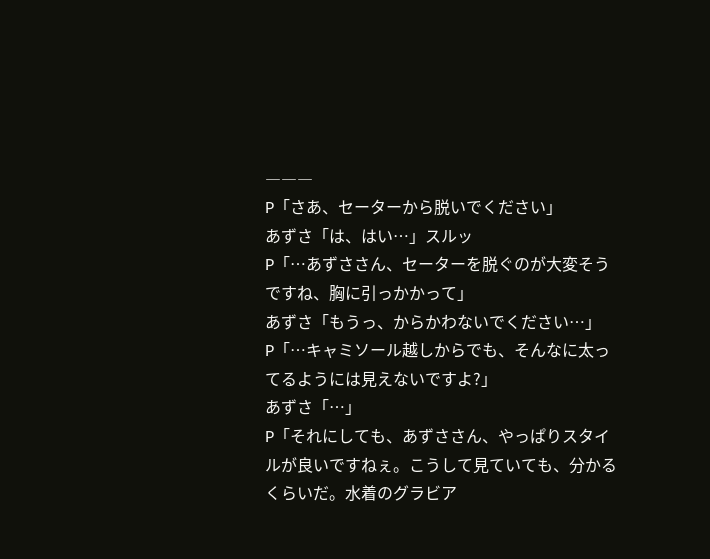―――
P「さあ、セーターから脱いでください」
あずさ「は、はい…」スルッ
P「…あずささん、セーターを脱ぐのが大変そうですね、胸に引っかかって」
あずさ「もうっ、からかわないでください…」
P「…キャミソール越しからでも、そんなに太ってるようには見えないですよ?」
あずさ「…」
P「それにしても、あずささん、やっぱりスタイルが良いですねぇ。こうして見ていても、分かるくらいだ。水着のグラビア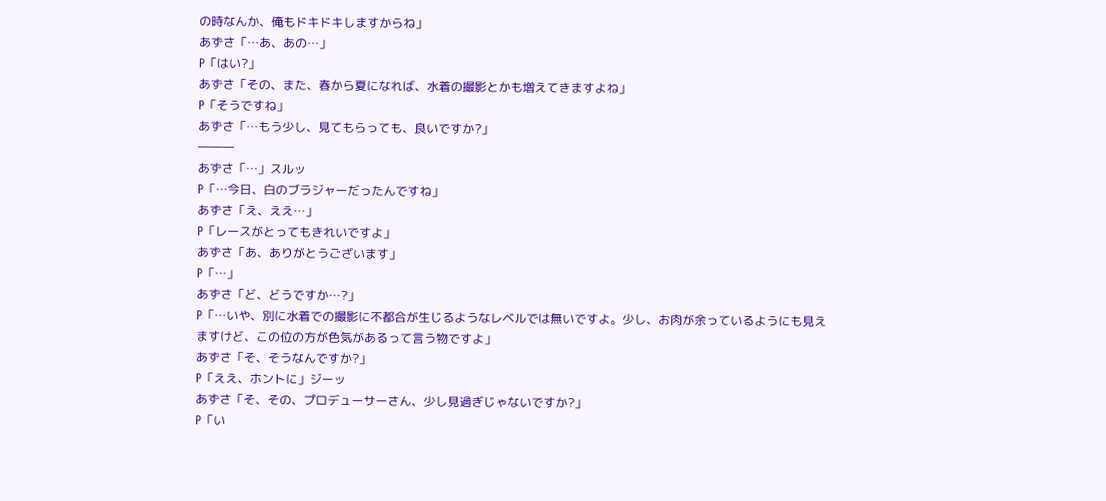の時なんか、俺もドキドキしますからね」
あずさ「…あ、あの…」
P「はい?」
あずさ「その、また、春から夏になれば、水着の撮影とかも増えてきますよね」
P「そうですね」
あずさ「…もう少し、見てもらっても、良いですか?」
―――
あずさ「…」スルッ
P「…今日、白のブラジャーだったんですね」
あずさ「え、ええ…」
P「レースがとってもきれいですよ」
あずさ「あ、ありがとうございます」
P「…」
あずさ「ど、どうですか…?」
P「…いや、別に水着での撮影に不都合が生じるようなレベルでは無いですよ。少し、お肉が余っているようにも見えますけど、この位の方が色気があるって言う物ですよ」
あずさ「そ、そうなんですか?」
P「ええ、ホントに」ジーッ
あずさ「そ、その、プロデューサーさん、少し見過ぎじゃないですか?」
P「い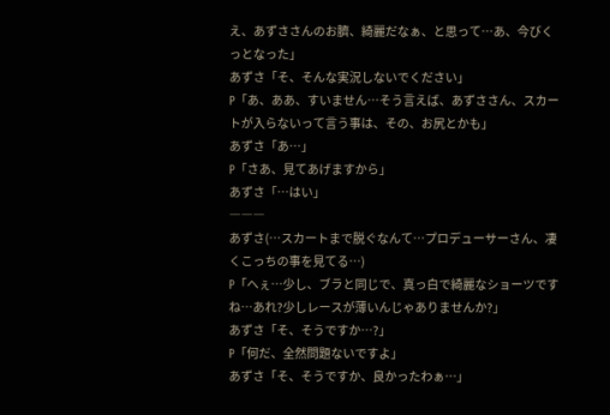え、あずささんのお臍、綺麗だなぁ、と思って…あ、今びくっとなった」
あずさ「そ、そんな実況しないでください」
P「あ、ああ、すいません…そう言えば、あずささん、スカートが入らないって言う事は、その、お尻とかも」
あずさ「あ…」
P「さあ、見てあげますから」
あずさ「…はい」
―――
あずさ(…スカートまで脱ぐなんて…プロデューサーさん、凄くこっちの事を見てる…)
P「へぇ…少し、ブラと同じで、真っ白で綺麗なショーツですね…あれ?少しレースが薄いんじゃありませんか?」
あずさ「そ、そうですか…?」
P「何だ、全然問題ないですよ」
あずさ「そ、そうですか、良かったわぁ…」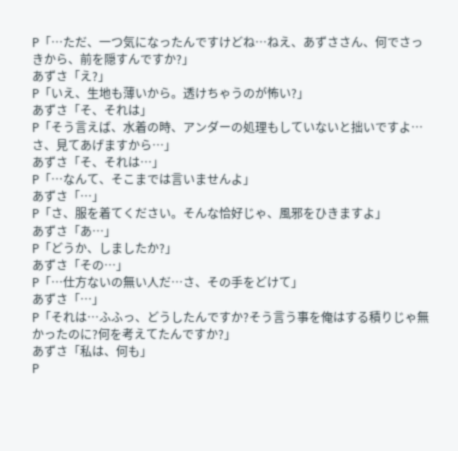P「…ただ、一つ気になったんですけどね…ねえ、あずささん、何でさっきから、前を隠すんですか?」
あずさ「え?」
P「いえ、生地も薄いから。透けちゃうのが怖い?」
あずさ「そ、それは」
P「そう言えば、水着の時、アンダーの処理もしていないと拙いですよ…さ、見てあげますから…」
あずさ「そ、それは…」
P「…なんて、そこまでは言いませんよ」
あずさ「…」
P「さ、服を着てください。そんな恰好じゃ、風邪をひきますよ」
あずさ「あ…」
P「どうか、しましたか?」
あずさ「その…」
P「…仕方ないの無い人だ…さ、その手をどけて」
あずさ「…」
P「それは…ふふっ、どうしたんですか?そう言う事を俺はする積りじゃ無かったのに?何を考えてたんですか?」
あずさ「私は、何も」
P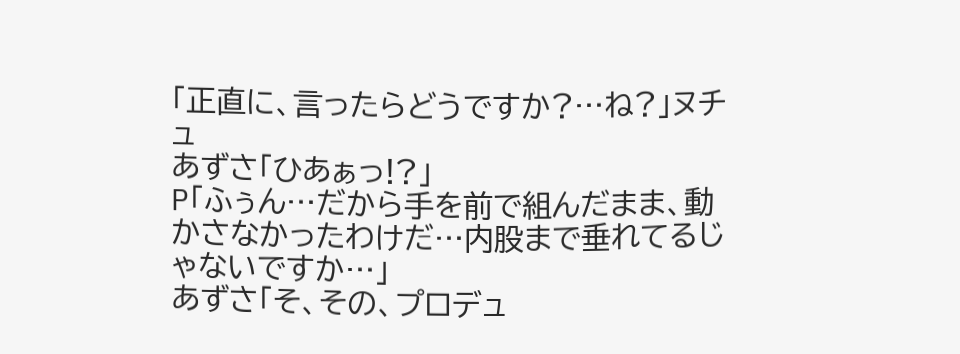「正直に、言ったらどうですか?…ね?」ヌチュ
あずさ「ひあぁっ!?」
P「ふぅん…だから手を前で組んだまま、動かさなかったわけだ…内股まで垂れてるじゃないですか…」
あずさ「そ、その、プロデュ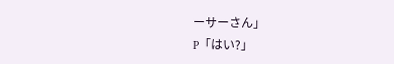ーサーさん」
P「はい?」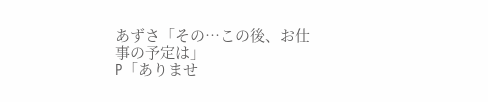あずさ「その…この後、お仕事の予定は」
P「ありませ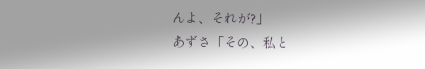んよ、それが?」
あずさ「その、私と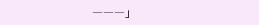―――」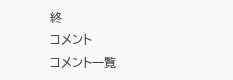終
コメント
コメント一覧